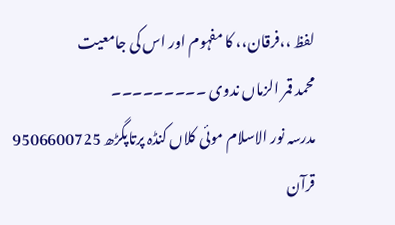لفظ ،،فرقان،، کا مفہوم اور اس کی جامعیت
محمد قمر الزماں ندوی ۔۔۔۔۔۔۔۔۔
مدرسہ نور الاسلام موئی کلاں کنڈہ پرتاپگڑھ 9506600725
قرآن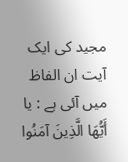مجید کی ایک آیت ان الفاظ میں آئی ہے : یا أَيُّهَا الَّذِينَ آمَنُوا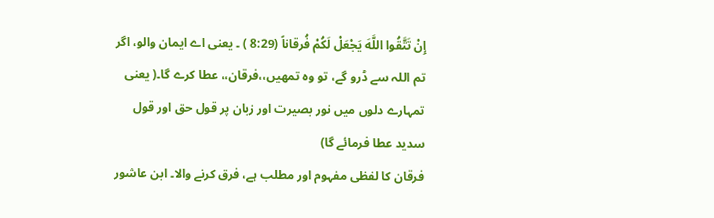إِنْ تَتَّقُوا اللَّهَ يَجْعَلْ لَكُمْ فُرقاناً (8:29 ) ۔ یعنی اے ایمان والو، اگر تم اللہ سے ڈرو گے، تو وہ تمھیں،،فرقان،، عطا کرے گا۔( یعنی تمہارے دلوں میں نور بصیرت اور زبان پر قول حق اور قول سدید عطا فرمائے گا)
فرقان کا لفظی مفہوم اور مطلب ہے، فرق کرنے والا۔ ابن عاشور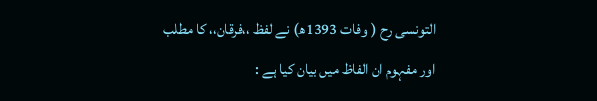التونسی رح ( وفات 1393ھ) نے لفظ ،،فرقان،، کا مطلب اور مفہوم ان الفاظ میں بیان کیا ہے :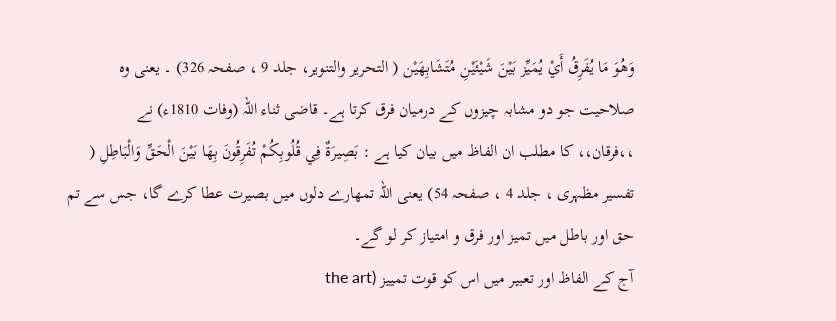وَهُوَ مَا يُفَرِقُ أَيْ يُمَيِّز بَيْنَ شَيْئَيْنِ مُتَشَابِهَيْن ( التحرير والتنوير، جلد 9 ، صفحہ 326) ۔ یعنی وہ صلاحیت جو دو مشابہ چیزوں کے درمیان فرق کرتا ہے۔ قاضی ثناء اللہ (وفات 1810ء) نے
،،فرقان،، کا مطلب ان الفاظ میں بیان کیا ہے : بَصِيرَةٌ فِي قُلُوبِكُمْ تُفَرِقُونَ بِهَا بَيْنَ الْحَقِّ وَالْبَاطِلِ ( تفسیر مظہری ، جلد 4 ، صفحہ 54) یعنی اللہ تمھارے دلوں میں بصیرت عطا کرے گا، جس سے تم حق اور باطل میں تمیز اور فرق و امتیاز کر لو گے۔
آج کے الفاظ اور تعبیر میں اس کو قوت تمییز (the art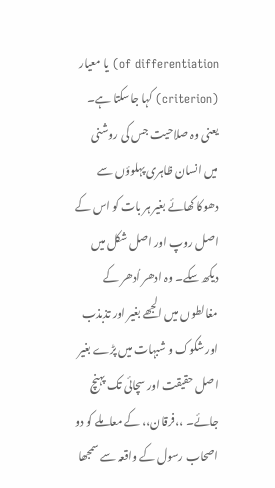of differentiation) یا معیار (criterion) کہا جاسکتا ہے۔ یعنی وہ صلاحیت جس کی روشنی میں انسان ظاہری پہلوؤں سے دھوکا کھائے بغیر ہر بات کو اس کے اصل روپ اور اصل شکل میں دیکھ سکے۔ وہ ادھر اُدھر کے مغالطوں میں الجھے بغیر اور تذبذب اور شکوک و شبہات میں پڑے بغیر اصل حقیقت اور سچائی تک پہنچ جائے۔ ،،فرقان،، کے معاملے کو دو اصحاب رسول کے واقعہ سے سمجھا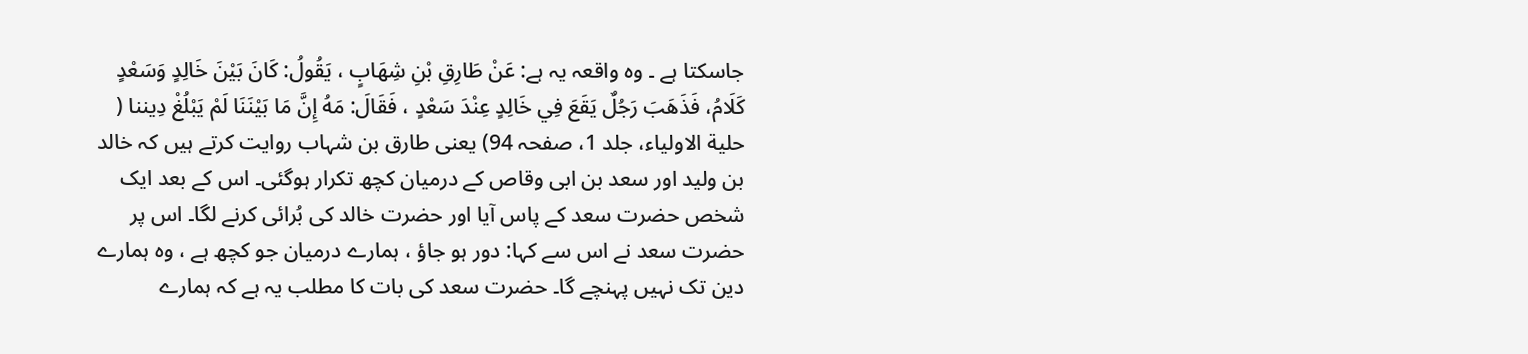جاسکتا ہے ۔ وہ واقعہ یہ ہے: عَنْ طَارِقِ بْنِ شِهَابٍ ، يَقُولُ: كَانَ بَيْنَ خَالِدٍ وَسَعْدٍ كَلَامُ، فَذَهَبَ رَجُلٌ يَقَعَ فِي خَالِدٍ عِنْدَ سَعْدٍ ، فَقَالَ: مَهُ إِنَّ مَا بَيْنَنَا لَمْ يَبْلُغْ دِيننا ( حلیة الاولیاء، جلد 1، صفحہ 94) یعنی طارق بن شہاب روایت کرتے ہیں کہ خالد بن ولید اور سعد بن ابی وقاص کے درمیان کچھ تکرار ہوگئی۔ اس کے بعد ایک شخص حضرت سعد کے پاس آیا اور حضرت خالد کی بُرائی کرنے لگا۔ اس پر حضرت سعد نے اس سے کہا: دور ہو جاؤ ، ہمارے درمیان جو کچھ ہے ، وہ ہمارے دین تک نہیں پہنچے گا۔ حضرت سعد کی بات کا مطلب یہ ہے کہ ہمارے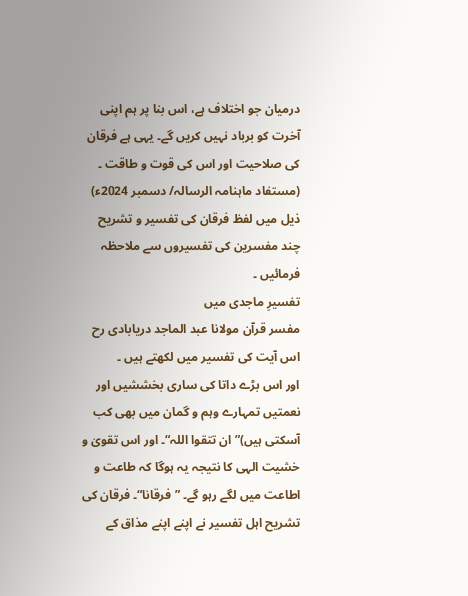درمیان جو اختلاف ہے، اس بنا پر ہم اپنی آخرت کو برباد نہیں کریں گے۔ یہی ہے فرقان کی صلاحیت اور اس کی قوت و طاقت ۔ (مستفاد ماہنامہ الرسالہ/ دسمبر 2024ء)
ذیل میں لفظ فرقان کی تفسیر و تشریح چند مفسرین کی تفسیروں سے ملاحظہ فرمائیں ۔
تفسیرِ ماجدی میں
مفسر قرآن مولانا عبد الماجد دریابادی رح اس آیت کی تفسیر میں لکھتے ہیں ۔
اور اس بڑے داتا کی ساری بخششیں اور نعمتیں تمہارے وہم و گمان میں بھی کب آسکتی ہیں)”ان تتقوا اللہ“۔ اور اس تقویٰ و خشیت الہی کا نتیجہ یہ ہوگا کہ طاعت و اطاعت میں لگے رہو گے۔ ”فرقانا“۔ فرقان کی تشریح اہل تفسیر نے اپنے اپنے مذاق کے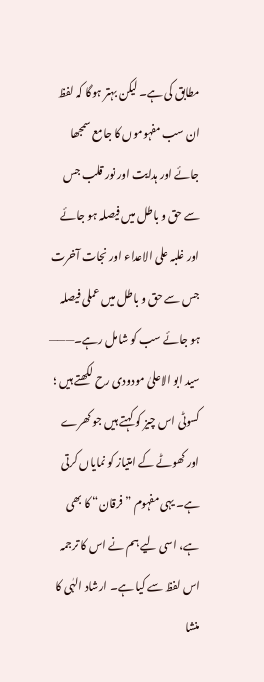مطابق کی ہے۔ لیکن بہتر ہوگا کہ لفظ ان سب مفہوموں کا جامع سمجھا جائے اور ہدایت اور نور قلب جس سے حق و باطل میں فیصلہ ہو جائے اور غلبہ علی الاعداء اور نجات آخرت جس سے حق و باطل میں عملی فیصلہ ہو جائے سب کو شامل رہے۔———
سید ابو الاعلیٰ مودودی رح لکھتے ہیں ؛
کسوٹی اس چیز کو کہتے ہیں جو کھرے اور کھوٹے کے امتیاز کو نمایاں کرتی ہے۔ یہی مفہوم ”فرقان“ کا بھی ہے، اسی لیے ہم نے اس کا ترجمہ اس لفظ سے کیا ہے۔ ارشاد الہٰی کا منشا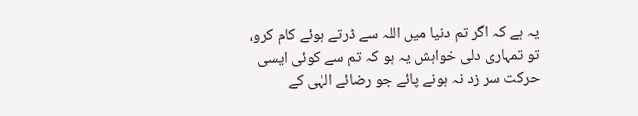یہ ہے کہ اگر تم دنیا میں اللہ سے ڈرتے ہوئے کام کرو، تو تمہاری دلی خواہش یہ ہو کہ تم سے کوئی ایسی حرکت سر زد نہ ہونے پائے جو رضائے الہٰی کے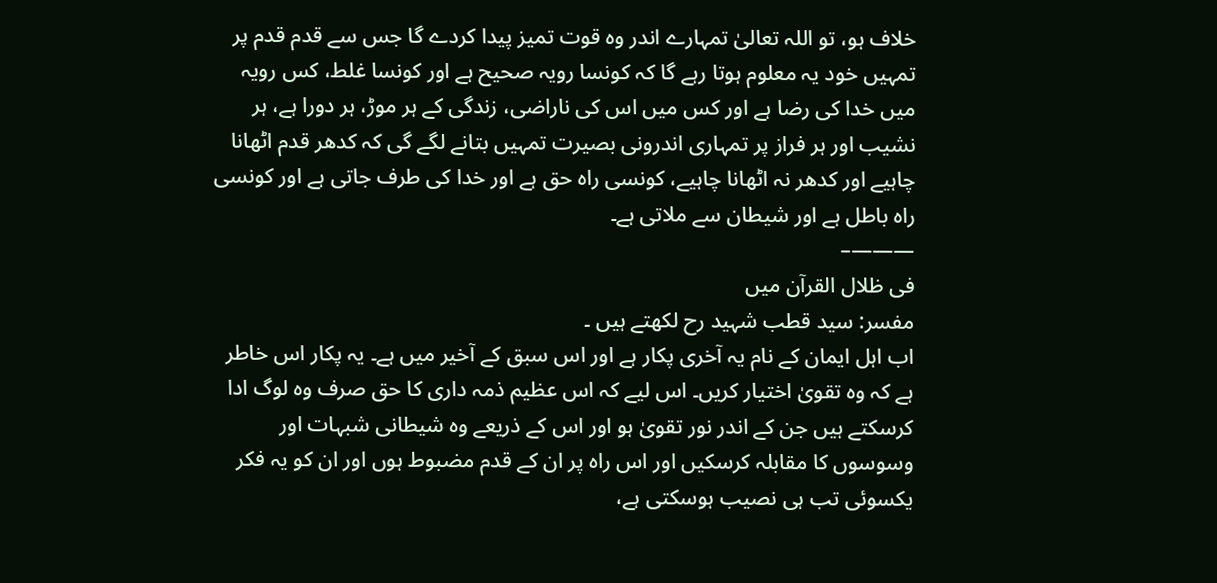خلاف ہو، تو اللہ تعالیٰ تمہارے اندر وہ قوت تمیز پیدا کردے گا جس سے قدم قدم پر تمہیں خود یہ معلوم ہوتا رہے گا کہ کونسا رویہ صحیح ہے اور کونسا غلط، کس رویہ میں خدا کی رضا ہے اور کس میں اس کی ناراضی، زندگی کے ہر موڑ، ہر دورا ہے، ہر نشیب اور ہر فراز پر تمہاری اندرونی بصیرت تمہیں بتانے لگے گی کہ کدھر قدم اٹھانا چاہیے اور کدھر نہ اٹھانا چاہیے، کونسی راہ حق ہے اور خدا کی طرف جاتی ہے اور کونسی راہ باطل ہے اور شیطان سے ملاتی ہے۔
———–
فی ظلال القرآن میں
مفسر: سید قطب شہید رح لکھتے ہیں ۔
اب اہل ایمان کے نام یہ آخری پکار ہے اور اس سبق کے آخیر میں ہے۔ یہ پکار اس خاطر ہے کہ وہ تقویٰ اختیار کریں۔ اس لیے کہ اس عظیم ذمہ داری کا حق صرف وہ لوگ ادا کرسکتے ہیں جن کے اندر نور تقویٰ ہو اور اس کے ذریعے وہ شیطانی شبہات اور وسوسوں کا مقابلہ کرسکیں اور اس راہ پر ان کے قدم مضبوط ہوں اور ان کو یہ فکر یکسوئی تب ہی نصیب ہوسکتی ہے،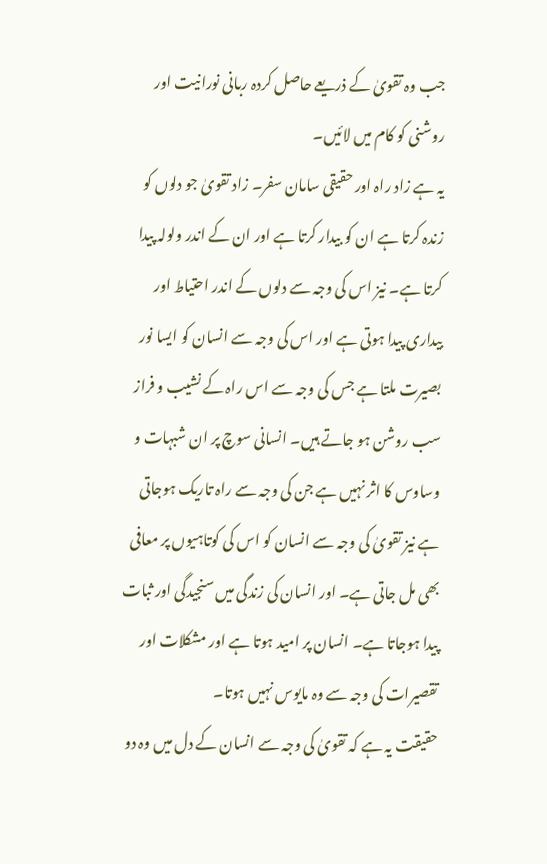جب وہ تقویٰ کے ذریعے حاصل کردہ ربانی نورانیت اور روشنی کو کام میں لائیں۔
یہ ہے زاد راہ اور حقیقی سامان سفر۔ زاد تقویٰ جو دلوں کو زندہ کرتا ہے ان کو بیدار کرتا ہے اور ان کے اندر ولولہ پیدا کرتا ہے۔ نیز اس کی وجہ سے دلوں کے اندر احتیاط اور بیداری پیدا ہوتی ہے اور اس کی وجہ سے انسان کو ایسا نور بصیرت ملتا ہے جس کی وجہ سے اس راہ کے نشیب و فراز سب روشن ہو جاتے ہیں۔ انسانی سوچ پر ان شبہات و وساوس کا اثر نہیں ہے جن کی وجہ سے راہ تاریک ہوجاتی ہے نیز تقویٰ کی وجہ سے انسان کو اس کی کوتاہیوں پر معافی بھی مل جاتی ہے۔ اور انسان کی زندگی میں سنجیدگی اور ثبات پیدا ہوجاتا ہے۔ انسان پر امید ہوتا ہے اور مشکلات اور تقصیرات کی وجہ سے وہ مایوس نہیں ہوتا۔
حقیقت یہ ہے کہ تقویٰ کی وجہ سے انسان کے دل میں وہ دو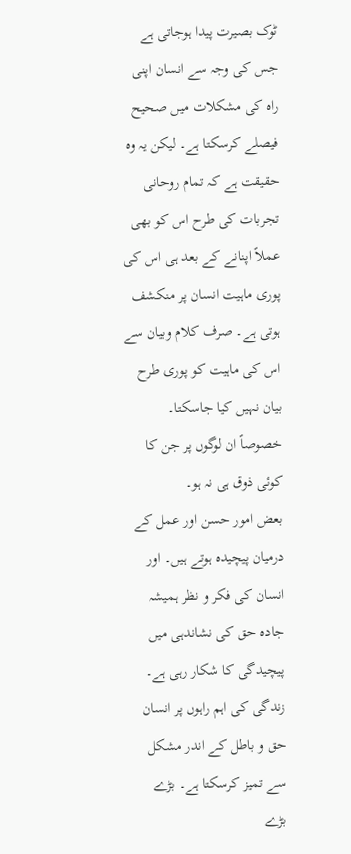ٹوک بصیرت پیدا ہوجاتی ہے جس کی وجہ سے انسان اپنی راہ کی مشکلات میں صحیح فیصلے کرسکتا ہے۔ لیکن یہ وہ حقیقت ہے کہ تمام روحانی تجربات کی طرح اس کو بھی عملاً اپنانے کے بعد ہی اس کی پوری ماہیت انسان پر منکشف ہوتی ہے۔ صرف کلام وبیان سے اس کی ماہیت کو پوری طرح بیان نہیں کیا جاسکتا۔ خصوصاً ان لوگوں پر جن کا کوئی ذوق ہی نہ ہو۔
بعض امور حسن اور عمل کے درمیان پیچیدہ ہوتے ہیں۔ اور انسان کی فکر و نظر ہمیشہ جادہ حق کی نشاندہی میں پیچیدگی کا شکار رہی ہے۔ زندگی کی اہم راہوں پر انسان حق و باطل کے اندر مشکل سے تمیز کرسکتا ہے۔ بڑے بڑے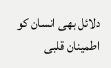دلائل بھی انسان کو اطمینان قلبی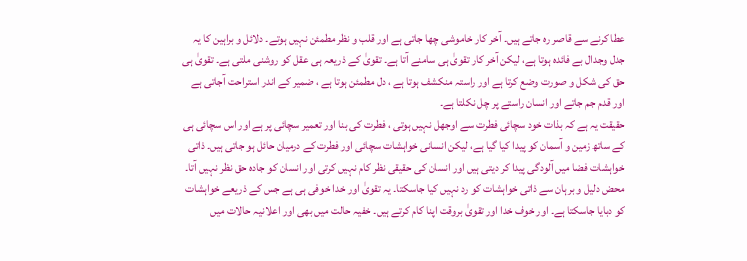عطا کرنے سے قاصر رہ جاتے ہیں۔ آخر کار خاموشی چھا جاتی ہے اور قلب و نظر مطمئن نہیں ہوتے۔ دلائل و براہین کا یہ جدل وجدال بے فائدہ ہوتا ہے، لیکن آخر کار تقویٰ ہی سامنے آتا ہے۔ تقویٰ کے ذریعہ ہی عقل کو روشنی ملتی ہے۔ تقویٰ ہی حق کی شکل و صورت وضع کرتا ہے اور راستہ منکشف ہوتا ہے ، دل مطمئن ہوتا ہے ، ضمیر کے اندر استراحت آجاتی ہے اور قدم جم جاتے اور انسان راستے پر چل نکلتا ہے۔
حقیقت یہ ہے کہ بذات خود سچائی فطرت سے اوجھل نہیں ہوتی ، فطرت کی بنا اور تعمیر سچائی پر ہے اور اس سچائی ہی کے ساتھ زمین و آسمان کو پیدا کیا گیا ہے، لیکن انسانی خواہشات سچائی اور فطرت کے درمیان حائل ہو جاتی ہیں۔ ذاتی خواہشات فضا میں آلودگی پیدا کر دیتی ہیں اور انسان کی حقیقی نظر کام نہیں کرتی اور انسان کو جادہ حق نظر نہیں آتا۔ محض دلیل و برہان سے ذاتی خواہشات کو رد نہیں کیا جاسکتا۔ یہ تقویٰ اور خدا خوفی ہی ہے جس کے ذریعے خواہشات کو دبایا جاسکتا ہے۔ اور خوف خدا اور تقویٰ بروقت اپنا کام کرتے ہیں۔ خفیہ حالت میں بھی اور اعلانیہ حالات میں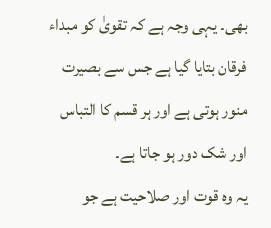بھی۔ یہی وجہ ہے کہ تقویٰ کو مبداء فرقان بتایا گیا ہے جس سے بصیرت منور ہوتی ہے اور ہر قسم کا التباس اور شک دور ہو جاتا ہے۔
یہ وہ قوت اور صلاحیت ہے جو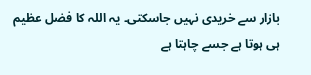بازار سے خریدی نہیں جاسکتی۔ یہ اللہ کا فضل عظیم ہی ہوتا ہے جسے چاہتا ہے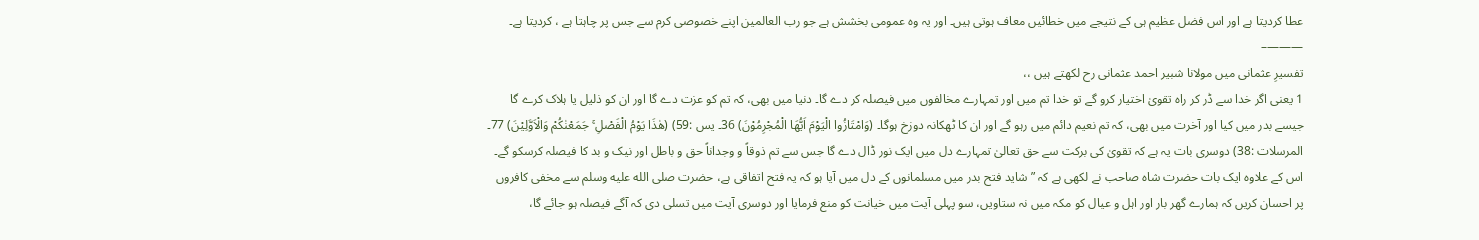عطا کردیتا ہے اور اس فضل عظیم ہی کے نتیجے میں خطائیں معاف ہوتی ہیں۔ اور یہ وہ عمومی بخشش ہے جو رب العالمین اپنے خصوصی کرم سے جس پر چاہتا ہے ، کردیتا ہے۔
———–
تفسیرِ عثمانی میں مولانا شبیر احمد عثمانی رح لکھتے ہیں ،،
1 یعنی اگر خدا سے ڈر کر راہ تقویٰ اختیار کرو گے تو خدا تم میں اور تمہارے مخالفوں میں فیصلہ کر دے گا۔ دنیا میں بھی، کہ تم کو عزت دے گا اور ان کو ذلیل یا ہلاک کرے گا جیسے بدر میں کیا اور آخرت میں بھی، کہ تم نعیم دائم میں رہو گے اور ان کا ٹھکانہ دوزخ ہوگا۔ (وَامْتَازُوا الْيَوْمَ اَيُّهَا الْمُجْرِمُوْنَ) 36۔ یس :59) (هٰذَا يَوْمُ الْفَصْلِ ۚ جَمَعْنٰكُمْ وَالْاَوَّلِيْنَ) 77۔ المرسلات :38) دوسری بات یہ ہے کہ تقویٰ کی برکت سے حق تعالیٰ تمہارے دل میں ایک نور ڈال دے گا جس سے تم ذوقاً و وجداناً حق و باطل اور نیک و بد کا فیصلہ کرسکو گے۔ اس کے علاوہ ایک بات حضرت شاہ صاحب نے لکھی ہے کہ ” شاید فتح بدر میں مسلمانوں کے دل میں آیا ہو کہ یہ فتح اتفاقی ہے، حضرت صلى الله عليه وسلم سے مخفی کافروں پر احسان کریں کہ ہمارے گھر بار اور اہل و عیال کو مکہ میں نہ ستاویں، سو پہلی آیت میں خیانت کو منع فرمایا اور دوسری آیت میں تسلی دی کہ آگے فیصلہ ہو جائے گا،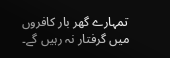تمہارے گھر بار کافروں میں گرفتار نہ رہیں گے۔